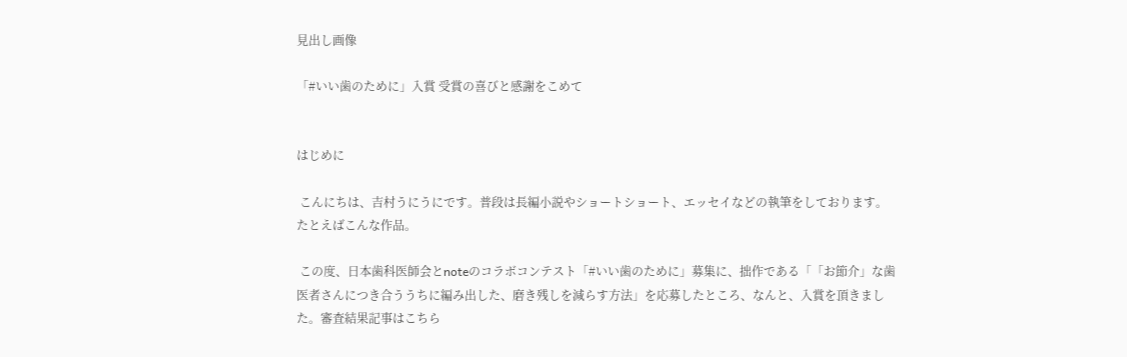見出し画像

「#いい歯のために」入賞 受賞の喜びと感謝をこめて


はじめに

 こんにちは、吉村うにうにです。普段は長編小説やショートショート、エッセイなどの執筆をしております。たとえばこんな作品。

 この度、日本歯科医師会とnoteのコラボコンテスト「#いい歯のために」募集に、拙作である「「お節介」な歯医者さんにつき合ううちに編み出した、磨き残しを減らす方法」を応募したところ、なんと、入賞を頂きました。審査結果記事はこちら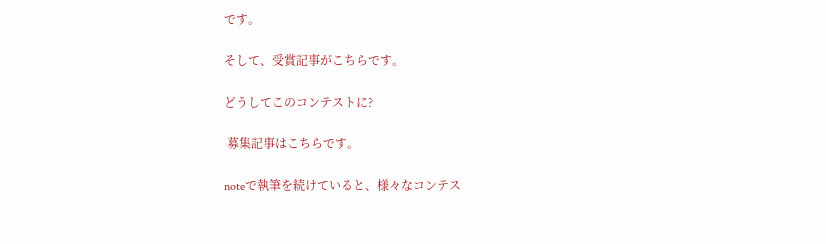です。

そして、受賞記事がこちらです。

どうしてこのコンテストに?

 募集記事はこちらです。

noteで執筆を続けていると、様々なコンテス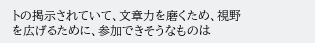トの掲示されていて、文章力を磨くため、視野を広げるために、参加できそうなものは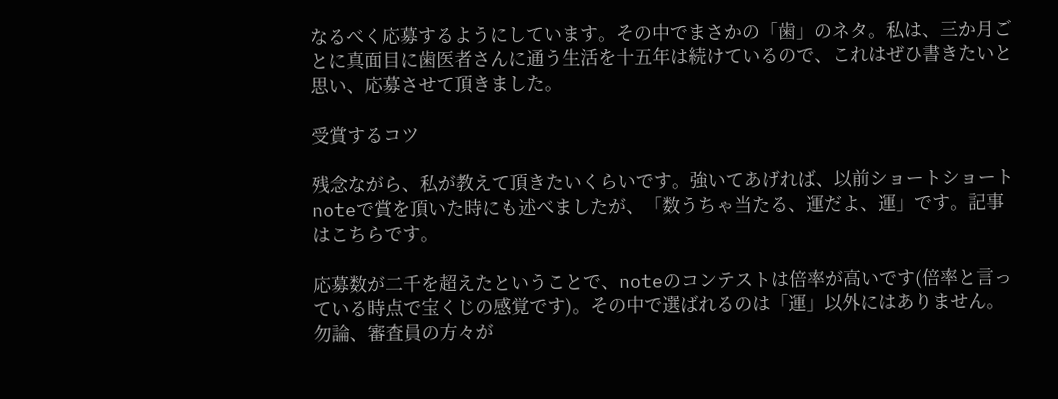なるべく応募するようにしています。その中でまさかの「歯」のネタ。私は、三か月ごとに真面目に歯医者さんに通う生活を十五年は続けているので、これはぜひ書きたいと思い、応募させて頂きました。

受賞するコツ

残念ながら、私が教えて頂きたいくらいです。強いてあげれば、以前ショートショートnoteで賞を頂いた時にも述べましたが、「数うちゃ当たる、運だよ、運」です。記事はこちらです。

応募数が二千を超えたということで、noteのコンテストは倍率が高いです(倍率と言っている時点で宝くじの感覚です)。その中で選ばれるのは「運」以外にはありません。勿論、審査員の方々が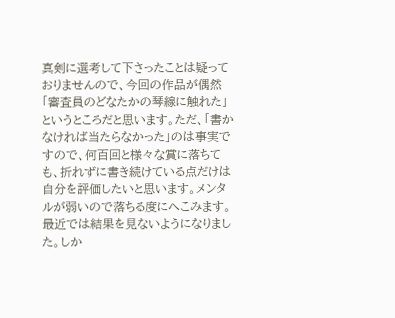真剣に選考して下さったことは疑っておりませんので、今回の作品が偶然「審査員のどなたかの琴線に触れた」というところだと思います。ただ、「書かなければ当たらなかった」のは事実ですので、何百回と様々な賞に落ちても、折れずに書き続けている点だけは自分を評価したいと思います。メンタルが弱いので落ちる度にへこみます。最近では結果を見ないようになりました。しか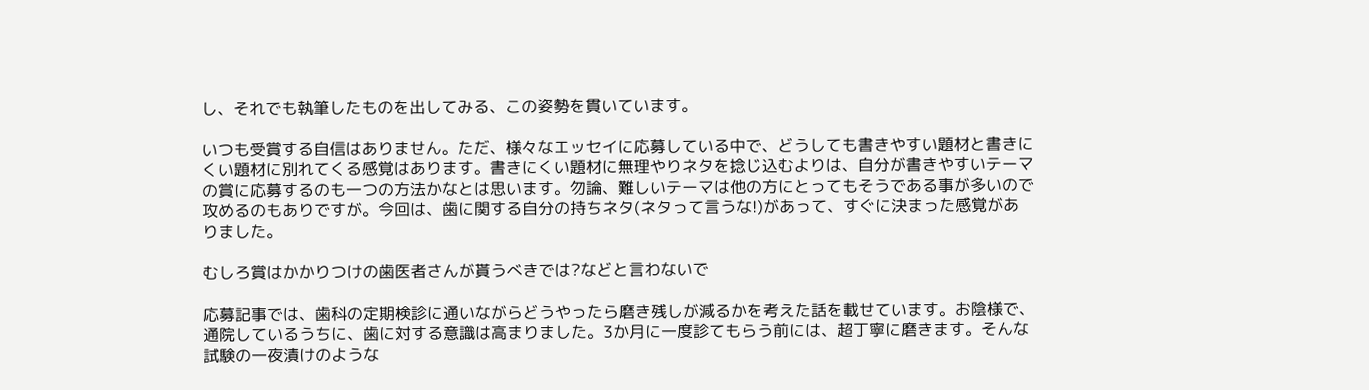し、それでも執筆したものを出してみる、この姿勢を貫いています。

いつも受賞する自信はありません。ただ、様々なエッセイに応募している中で、どうしても書きやすい題材と書きにくい題材に別れてくる感覚はあります。書きにくい題材に無理やりネタを捻じ込むよりは、自分が書きやすいテーマの賞に応募するのも一つの方法かなとは思います。勿論、難しいテーマは他の方にとってもそうである事が多いので攻めるのもありですが。今回は、歯に関する自分の持ちネタ(ネタって言うな!)があって、すぐに決まった感覚がありました。

むしろ賞はかかりつけの歯医者さんが貰うべきでは?などと言わないで

応募記事では、歯科の定期検診に通いながらどうやったら磨き残しが減るかを考えた話を載せています。お陰様で、通院しているうちに、歯に対する意識は高まりました。3か月に一度診てもらう前には、超丁寧に磨きます。そんな試験の一夜漬けのような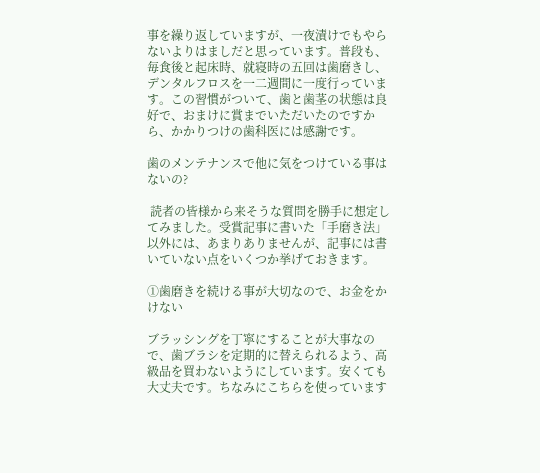事を繰り返していますが、一夜漬けでもやらないよりはましだと思っています。普段も、毎食後と起床時、就寝時の五回は歯磨きし、デンタルフロスを一二週間に一度行っています。この習慣がついて、歯と歯茎の状態は良好で、おまけに賞までいただいたのですから、かかりつけの歯科医には感謝です。

歯のメンテナンスで他に気をつけている事はないの?

 読者の皆様から来そうな質問を勝手に想定してみました。受賞記事に書いた「手磨き法」以外には、あまりありませんが、記事には書いていない点をいくつか挙げておきます。

①歯磨きを続ける事が大切なので、お金をかけない

ブラッシングを丁寧にすることが大事なので、歯ブラシを定期的に替えられるよう、高級品を買わないようにしています。安くても大丈夫です。ちなみにこちらを使っています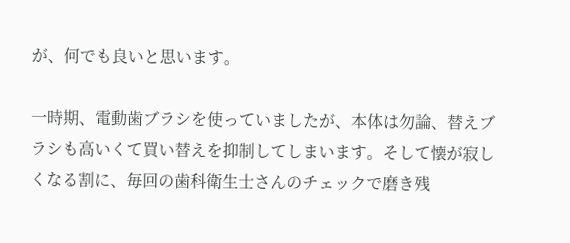が、何でも良いと思います。

一時期、電動歯ブラシを使っていましたが、本体は勿論、替えブラシも高いくて買い替えを抑制してしまいます。そして懐が寂しくなる割に、毎回の歯科衛生士さんのチェックで磨き残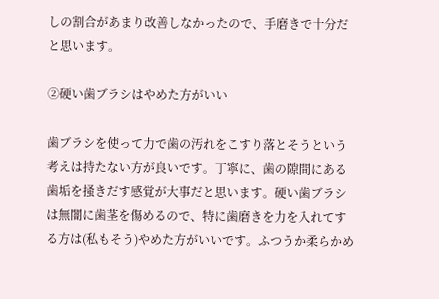しの割合があまり改善しなかったので、手磨きで十分だと思います。

②硬い歯ブラシはやめた方がいい

歯ブラシを使って力で歯の汚れをこすり落とそうという考えは持たない方が良いです。丁寧に、歯の隙間にある歯垢を掻きだす感覚が大事だと思います。硬い歯ブラシは無闇に歯茎を傷めるので、特に歯磨きを力を入れてする方は(私もそう)やめた方がいいです。ふつうか柔らかめ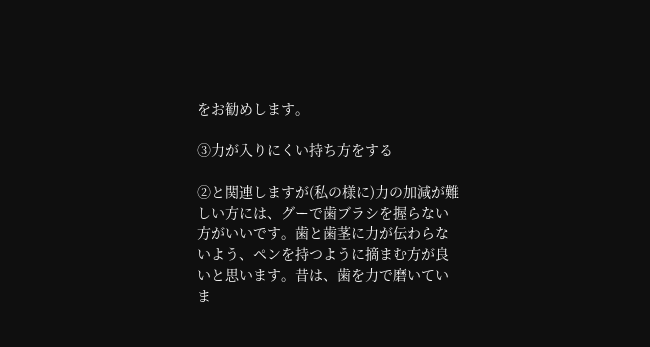をお勧めします。

③力が入りにくい持ち方をする

②と関連しますが(私の様に)力の加減が難しい方には、グーで歯ブラシを握らない方がいいです。歯と歯茎に力が伝わらないよう、ペンを持つように摘まむ方が良いと思います。昔は、歯を力で磨いていま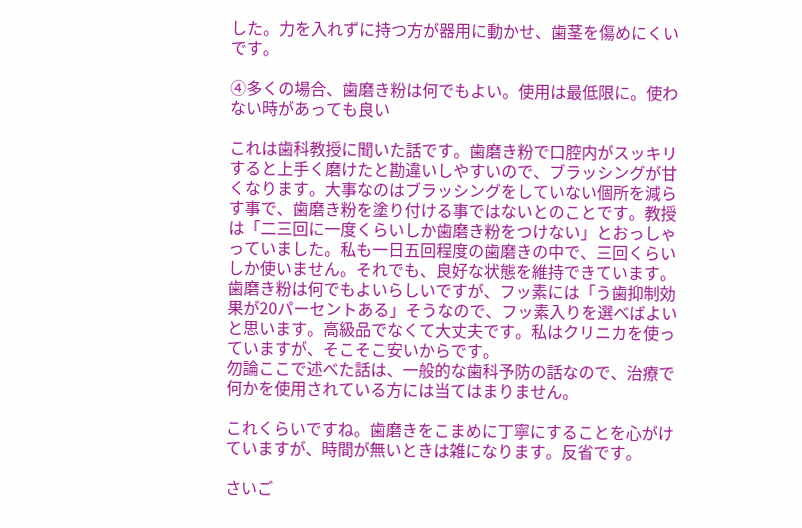した。力を入れずに持つ方が器用に動かせ、歯茎を傷めにくいです。

④多くの場合、歯磨き粉は何でもよい。使用は最低限に。使わない時があっても良い

これは歯科教授に聞いた話です。歯磨き粉で口腔内がスッキリすると上手く磨けたと勘違いしやすいので、ブラッシングが甘くなります。大事なのはブラッシングをしていない個所を減らす事で、歯磨き粉を塗り付ける事ではないとのことです。教授は「二三回に一度くらいしか歯磨き粉をつけない」とおっしゃっていました。私も一日五回程度の歯磨きの中で、三回くらいしか使いません。それでも、良好な状態を維持できています。歯磨き粉は何でもよいらしいですが、フッ素には「う歯抑制効果が20パーセントある」そうなので、フッ素入りを選べばよいと思います。高級品でなくて大丈夫です。私はクリニカを使っていますが、そこそこ安いからです。
勿論ここで述べた話は、一般的な歯科予防の話なので、治療で何かを使用されている方には当てはまりません。

これくらいですね。歯磨きをこまめに丁寧にすることを心がけていますが、時間が無いときは雑になります。反省です。

さいご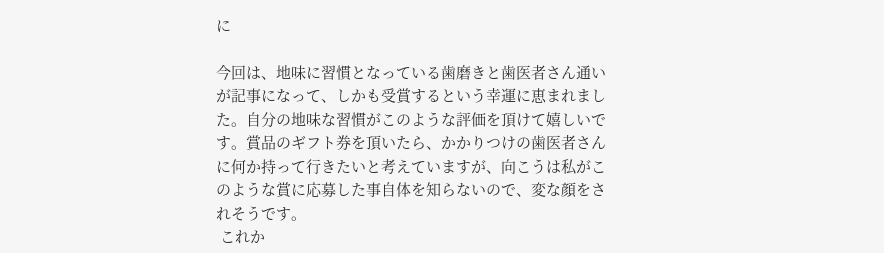に

今回は、地味に習慣となっている歯磨きと歯医者さん通いが記事になって、しかも受賞するという幸運に恵まれました。自分の地味な習慣がこのような評価を頂けて嬉しいです。賞品のギフト券を頂いたら、かかりつけの歯医者さんに何か持って行きたいと考えていますが、向こうは私がこのような賞に応募した事自体を知らないので、変な顔をされそうです。
 これか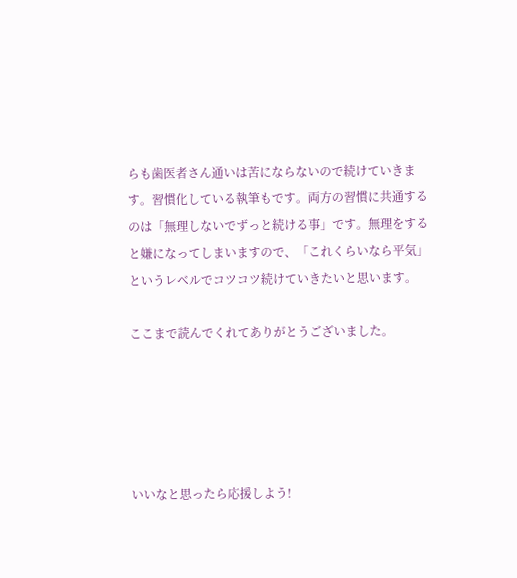らも歯医者さん通いは苦にならないので続けていきます。習慣化している執筆もです。両方の習慣に共通するのは「無理しないでずっと続ける事」です。無理をすると嫌になってしまいますので、「これくらいなら平気」というレベルでコツコツ続けていきたいと思います。

ここまで読んでくれてありがとうございました。





いいなと思ったら応援しよう!